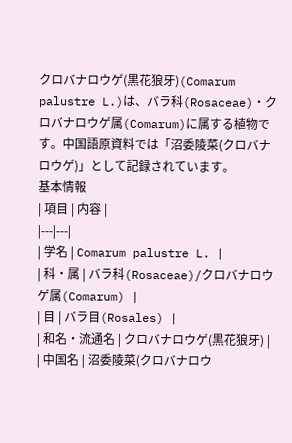クロバナロウゲ(黒花狼牙)(Comarum palustre L.)は、バラ科(Rosaceae)・クロバナロウゲ属(Comarum)に属する植物です。中国語原資料では「沼委陵菜(クロバナロウゲ)」として記録されています。
基本情報
| 項目 | 内容 |
|---|---|
| 学名 | Comarum palustre L. |
| 科・属 | バラ科(Rosaceae)/クロバナロウゲ属(Comarum) |
| 目 | バラ目(Rosales) |
| 和名・流通名 | クロバナロウゲ(黒花狼牙) |
| 中国名 | 沼委陵菜(クロバナロウ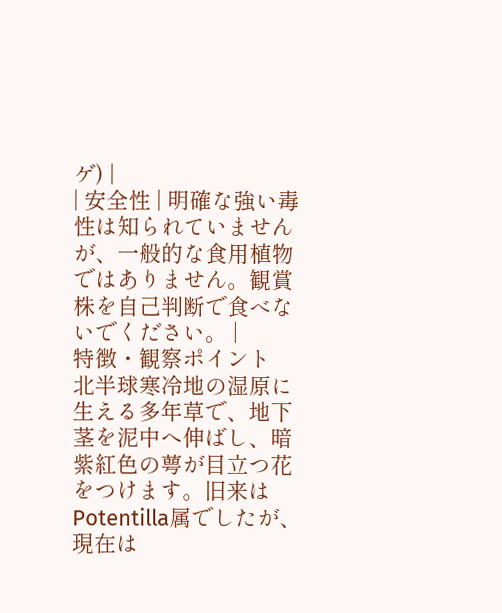ゲ) |
| 安全性 | 明確な強い毒性は知られていませんが、一般的な食用植物ではありません。観賞株を自己判断で食べないでください。 |
特徴・観察ポイント
北半球寒冷地の湿原に生える多年草で、地下茎を泥中へ伸ばし、暗紫紅色の萼が目立つ花をつけます。旧来はPotentilla属でしたが、現在は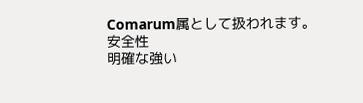Comarum属として扱われます。
安全性
明確な強い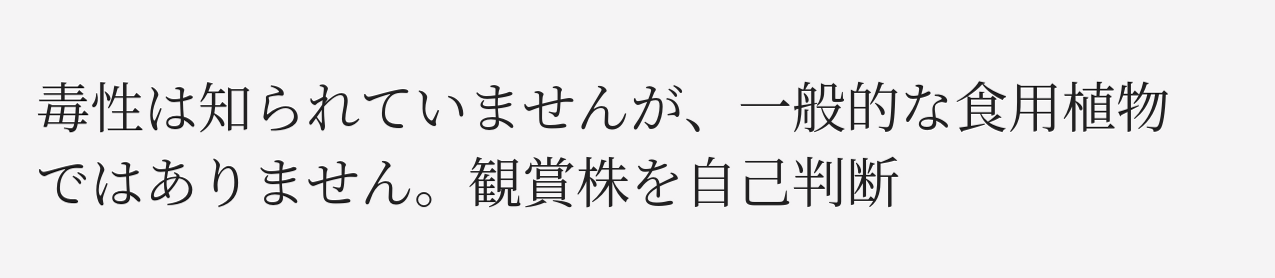毒性は知られていませんが、一般的な食用植物ではありません。観賞株を自己判断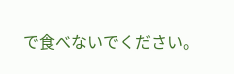で食べないでください。